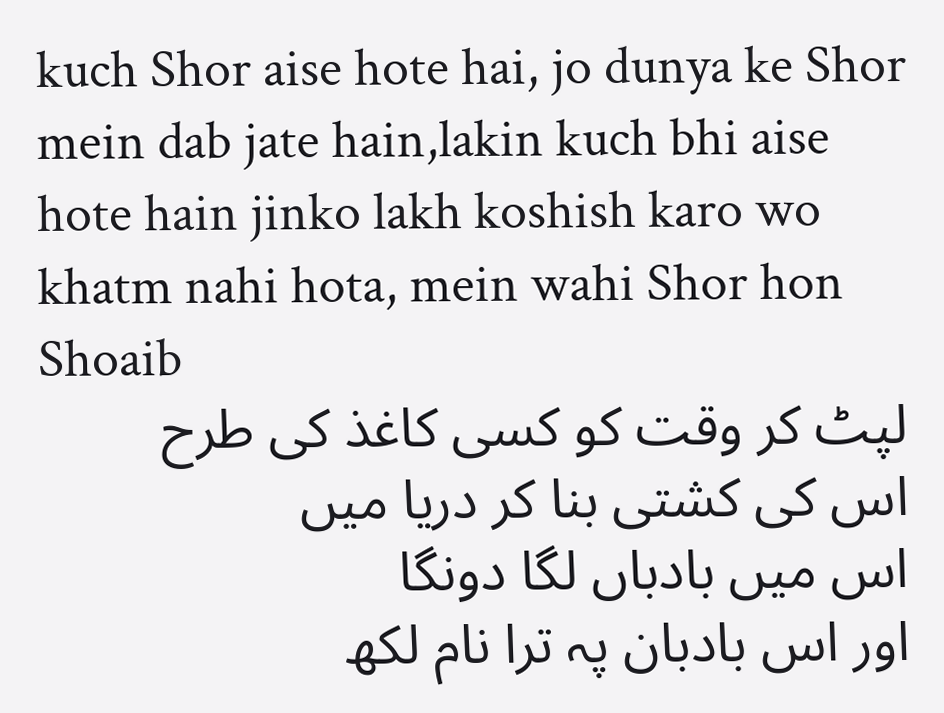kuch Shor aise hote hai, jo dunya ke Shor mein dab jate hain,lakin kuch bhi aise hote hain jinko lakh koshish karo wo khatm nahi hota, mein wahi Shor hon
Shoaib
لپٹ کر وقت کو کسی کاغذ کی طرح
اس کی کشتی بنا کر دریا میں
اس میں بادباں لگا دونگا
اور اس بادبان پہ ترا نام لکھ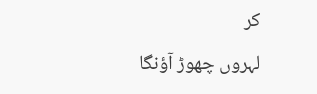کر
لہروں چھوڑ آؤنگا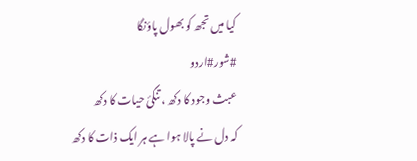کیا میں تجھ کو بھول پاؤنگا
#شور#اردو
عبث وجود کا دکھ ، تنگئ حیات کا دکھ
کہ دل نے پالا ہوا ہے ہر ایک ذات کا دکھ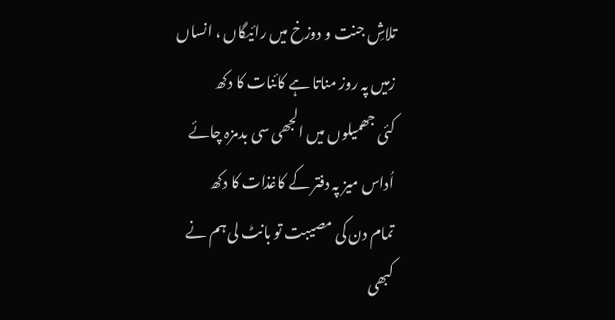تلاشِ جنت و دوزخ میں رائیگاں ، انساں
زمیں پہ روز مناتا ہے کائنات کا دکھ
کئی جھمیلوں میں الجھی سی بدمزہ چائے
اُداس میز پہ دفتر کے کاغذات کا دکھ
تمام دن کی مصیبت تو بانٹ لی ہم نے
کبھی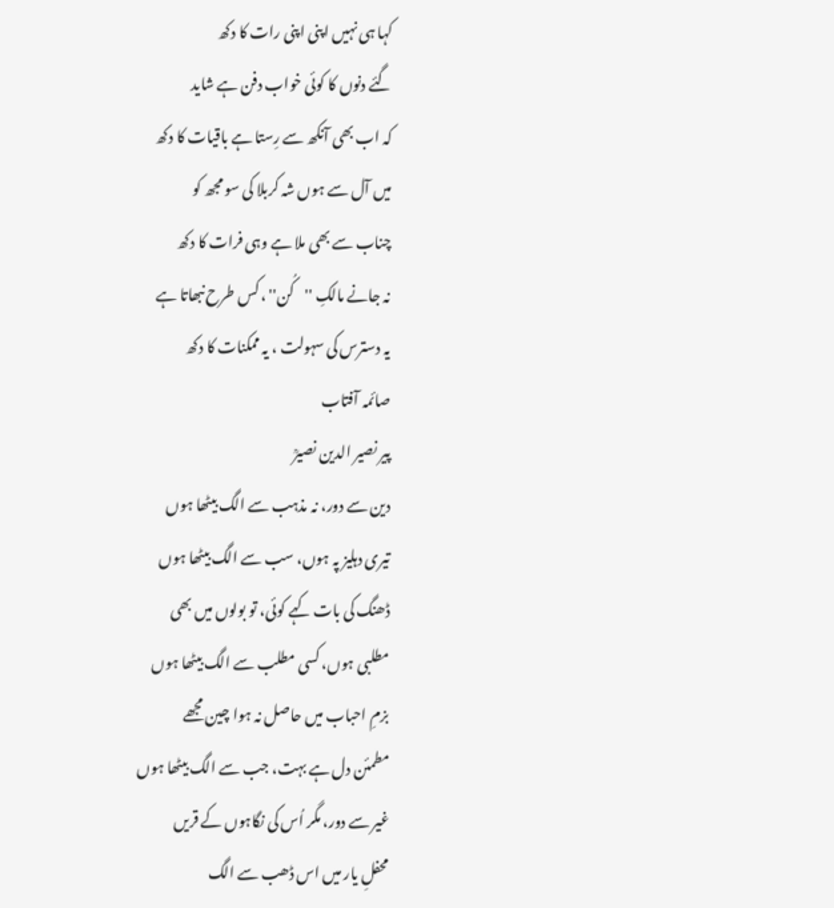کہا ہی نہیں اپنی اپنی رات کا دکھ
گئے دنوں کا کوئی خواب دفن ہے شاید
کہ اب بھی آنکھ سے رِستا ہے باقیات کا دکھ
میں آل سے ہوں شہ کربلا کی سو مجھ کو
چناب سے بھی ملا ہے وہی فرات کا دکھ
نہ جانے مالکِ ''کُن'' ، کس طرح نبھاتا ہے
یہ دسترس کی سہولت ، یہ ممکنات کا دکھ
صائمہ آفتاب
پیر نصیر الدین نصیرؒ
دین سے دور، نہ مذہب سے الگ بیٹھا ہوں
تیری دہلیز پہ ہوں، سب سے الگ بیٹھا ہوں
ڈھنگ کی بات کہے کوئی، تو بولوں میں بھی
مطلبی ہوں، کسی مطلب سے الگ بیٹھا ہوں
بزمِ احباب میں حاصل نہ ہوا چین مجھے
مطمئن دل ہے بہت، جب سے الگ بیٹھا ہوں
غیر سے دور، مگر اُس کی نگاہوں کے قریں
محفلِ یار میں اس ڈھب سے الگ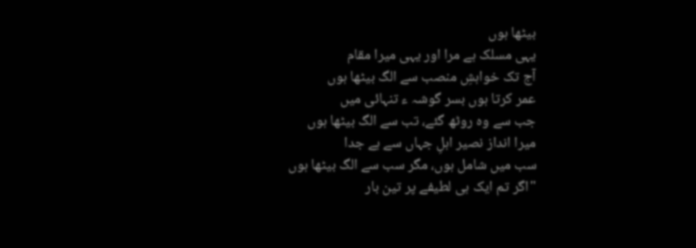بیٹھا ہوں
یہی مسلک ہے مرا اور یہی میرا مقام
آج تک خواہشِ منصب سے الگ بیٹھا ہوں
عمر کرتا ہوں بسر گوشہ ء تنہائی میں
جب سے وہ روٹھ گئے، تب سے الگ بیٹھا ہوں
میرا انداز نصیر اہلِ جہاں سے ہے جدا
سب میں شامل ہوں، مگر سب سے الگ بیٹھا ہوں
"اگر تم ایک ہی لطیفے پر تین بار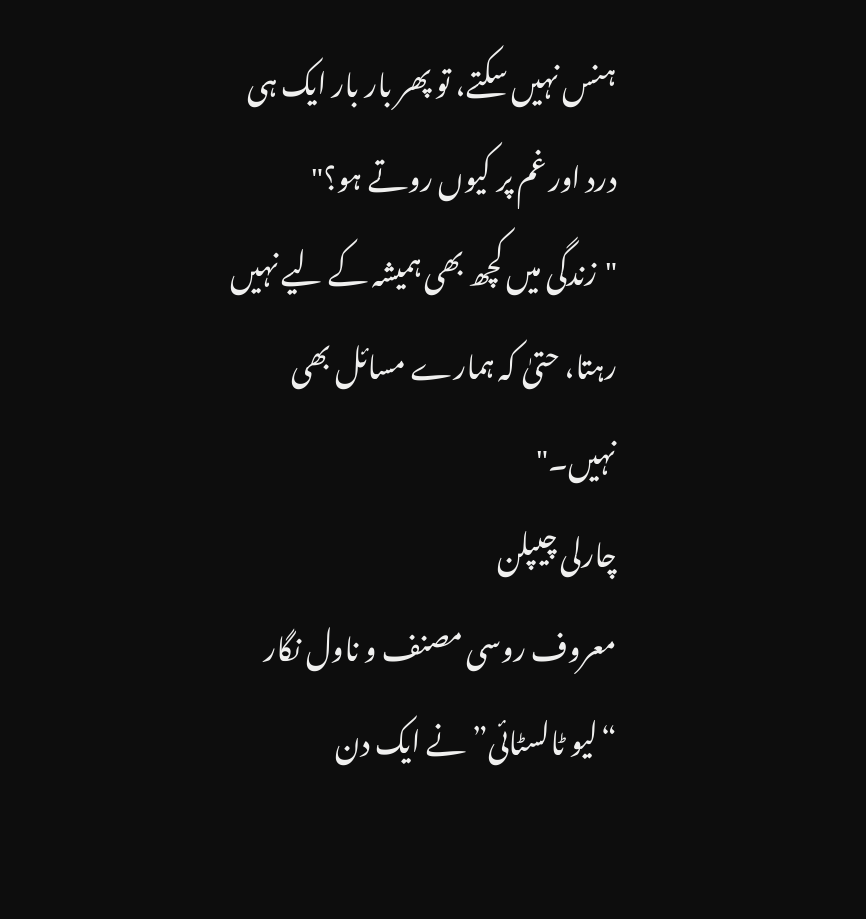ہنس نہیں سکتے، تو پھر بار بار ایک ہی درد اور غم پر کیوں روتے ہو؟"
"زندگی میں کچھ بھی ہمیشہ کے لیے نہیں رہتا، حتیٰ کہ ہمارے مسائل بھی نہیں۔"
چارلی چیپلن
معروف روسی مصنف و ناول نگار “لیو ٹالسٹائی” نے ایک دن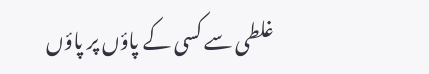غلطی سے کسی کے پاؤں پر پاؤں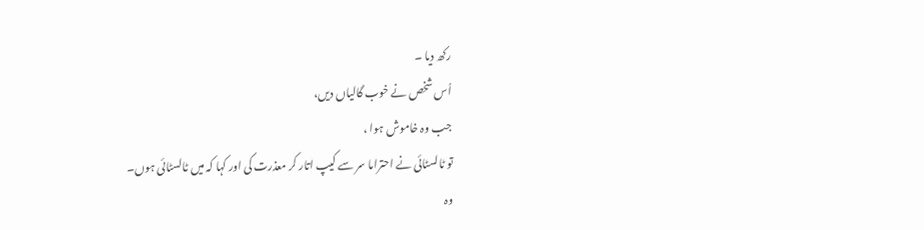رکھ دیا ۔
اُس شخص نے خوب گالیاں دیں،
جب وہ خاموش ہوا ،
تو ٹالسٹائی نے احتراما سر سے کیپ اتار کر معذرت کی اور کہا کہ میں ٹالسٹائی ہوں۔
وہ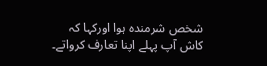شخص شرمندہ ہوا اورکہا کہ
کاش آپ پہلے اپنا تعارف کرواتے۔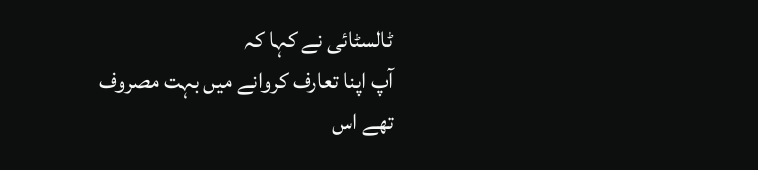ٹالسٹائی نے کہا کہ
آپ اپنا تعارف کروانے میں بہت مصروف تھے اس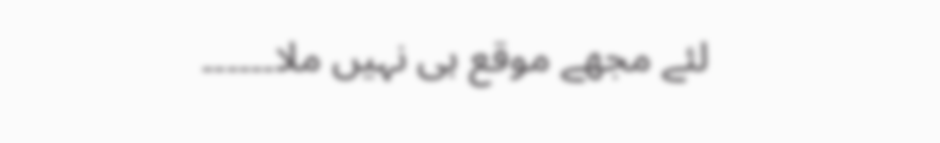لئے مجھے موقع ہی نہیں ملا۔۔۔۔۔۔